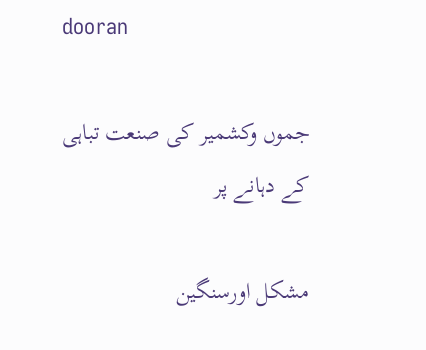dooran

جموں وکشمیر کی صنعت تباہی کے دہانے پر

مشکل اورسنگین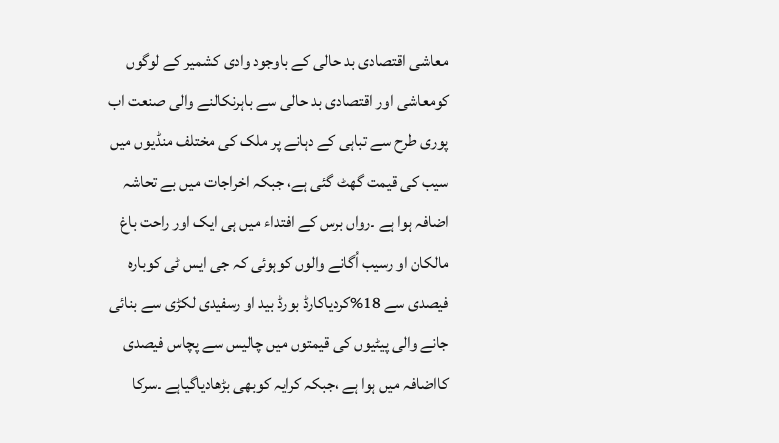معاشی اقتصادی بد حالی کے باوجود وادی کشمیر کے لوگوں کومعاشی اور اقتصادی بد حالی سے باہرنکالنے والی صنعت اب پوری طرح سے تباہی کے دہانے پر ملک کی مختلف منڈیوں میں سیب کی قیمت گھٹ گئی ہے، جبکہ اخراجات میں بے تحاشہ اضافہ ہوا ہے ۔رواں برس کے افتداء میں ہی ایک اور راحت باغ مالکان او رسیب اُگانے والوں کوہوئی کہ جی ایس ٹی کوبارہ فیصدی سے 18%کردیاکارڈ بورڈ بید او رسفیدی لکڑی سے بنائی جانے والی پیٹیوں کی قیمتوں میں چالیس سے پچاس فیصدی کااضافہ میں ہوا ہے ،جبکہ کرایہ کوبھی بڑھادیاگیاہے ۔سرکا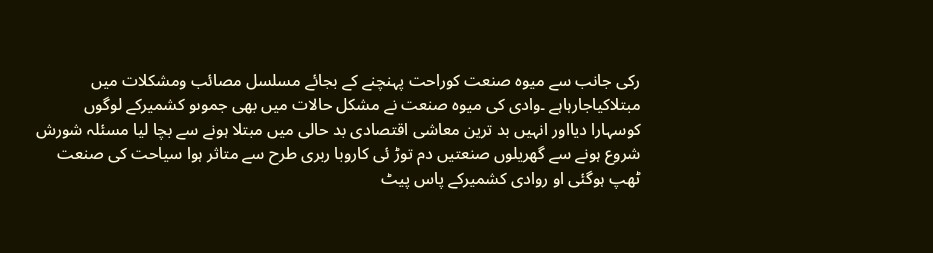رکی جانب سے میوہ صنعت کوراحت پہنچنے کے بجائے مسلسل مصائب ومشکلات میں مبتلاکیاجارہاہے ۔وادی کی میوہ صنعت نے مشکل حالات میں بھی جموںو کشمیرکے لوگوں کوسہارا دیااور انہیں بد ترین معاشی اقتصادی بد حالی میں مبتلا ہونے سے بچا لیا مسئلہ شورش شروع ہونے سے گھریلوں صنعتیں دم توڑ ئی کاروبا ربری طرح سے متاثر ہوا سیاحت کی صنعت ٹھپ ہوگئی او روادی کشمیرکے پاس پیٹ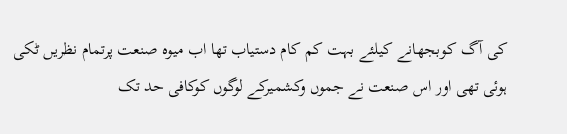کی آگ کوبجھانے کیلئے بہت کم کام دستیاب تھا اب میوہ صنعت پرتمام نظریں ٹکی ہوئی تھی اور اس صنعت نے جموں وکشمیرکے لوگوں کوکافی حد تک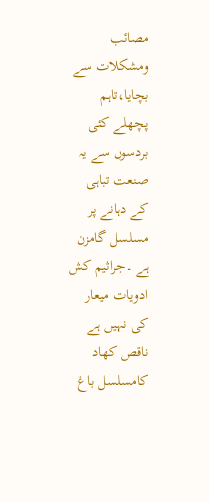مصائب ومشکلات سے بچایا،تاہم پچھلے کئی بردسوں سے یہ صنعت تباہی کے دہانے پر مسلسل گامزن ہے ۔جراثیم کش ادویات میعار کی نہیں ہے ناقص کھاد کامسلسل باغ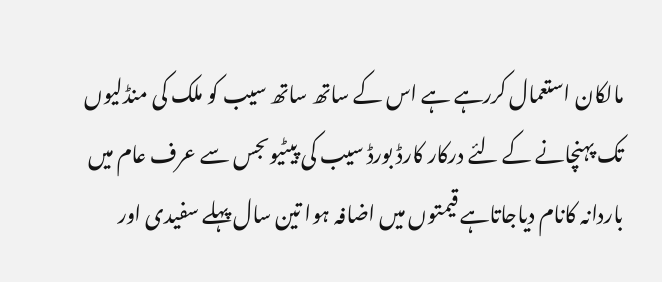مالکان استعمال کررہے ہے اس کے ساتھ ساتھ سیب کو ملک کی منڈلیوں تک پہنچانے کے لئے درکار کارڈ بورڈ سیب کی پیٹیوںجس سے عرف عام میں باردانہ کانام دیاجاتاہے قیمتوں میں اضافہ ہوا تین سال پہلے سفیدی اور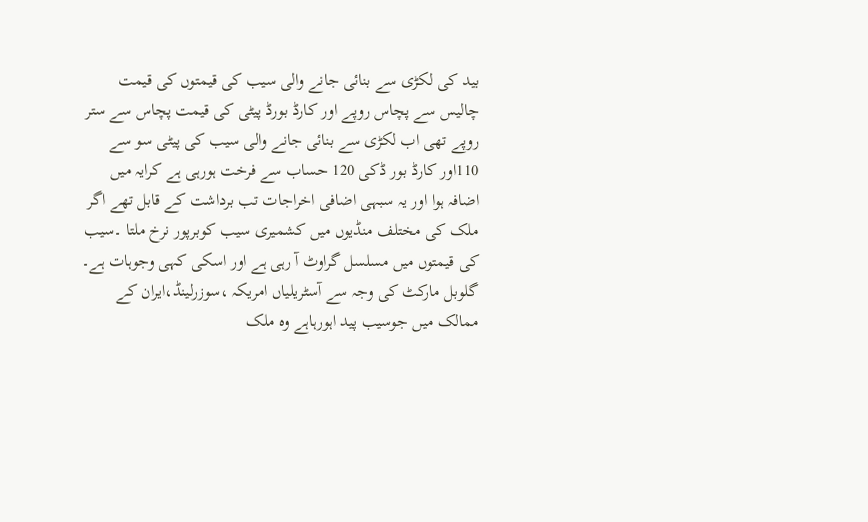بید کی لکڑی سے بنائی جانے والی سیب کی قیمتوں کی قیمت چالیس سے پچاس روپے اور کارڈ بورڈ پیٹی کی قیمت پچاس سے ستر روپے تھی اب لکڑی سے بنائی جانے والی سیب کی پیٹی سو سے 110اور کارڈ بور ڈکی 120 حساب سے فرخت ہورہی ہے کرایہ میں اضافہ ہوا اور یہ سبہی اضافی اخراجات تب برداشت کے قابل تھے اگر ملک کی مختلف منڈیوں میں کشمیری سیب کوبرپور نرخ ملتا ۔سیب کی قیمتوں میں مسلسل گراوٹ آ رہی ہے اور اسکی کہی وجوہات ہے۔ گلوبل مارکٹ کی وجہ سے آسٹریلیاں امریکہ ،سوزرلینڈ،ایران کے ممالک میں جوسیب پید اہورہاہے وہ ملک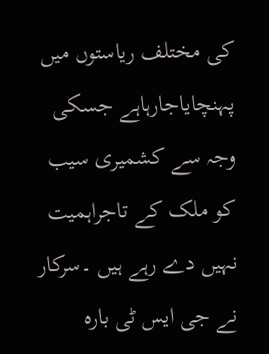کی مختلف ریاستوں میں پہنچایاجارہاہے جسکی وجہ سے کشمیری سیب کو ملک کے تاجراہمیت نہیں دے رہے ہیں ۔سرکار نے جی ایس ٹی بارہ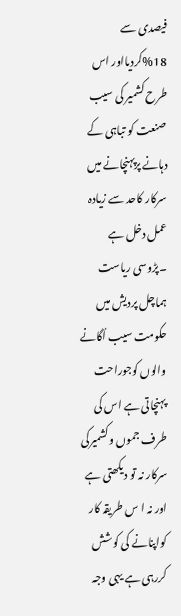فیصدی سے 18%کردیااور اس طرح کشمیر کی سیب صنعت کو تباہی کے دہانے پرپہنچانے میں سرکار کاحد سے زیادہ عمل دخل ہے ۔پڑوسی ریاست ہماچل پردیش میں حکومت سیب اُگانے والوں کوجوراحت پہنچاتی ہے اس کی طرف جموں وکشمیرکی سرکار نہ تو دیکھتی ہے اور نہ ا س طریقہ کار کواپنانے کی کوشش کررہی ہے یہی وجہ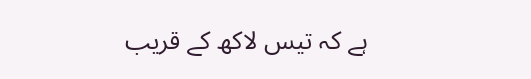ہے کہ تیس لاکھ کے قریب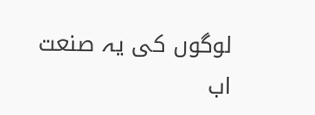لوگوں کی یہ صنعت اب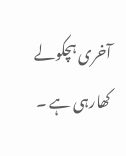آخری ہچکولے کھارہی ہے ۔